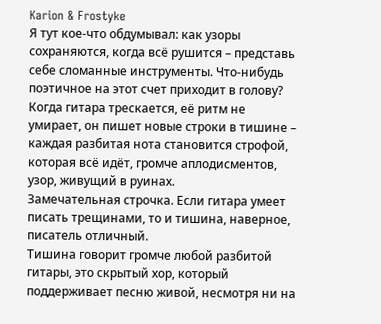Karion & Frostyke
Я тут кое-что обдумывал: как узоры сохраняются, когда всё рушится – представь себе сломанные инструменты. Что-нибудь поэтичное на этот счет приходит в голову?
Когда гитара трескается, её ритм не умирает, он пишет новые строки в тишине – каждая разбитая нота становится строфой, которая всё идёт, громче аплодисментов, узор, живущий в руинах.
Замечательная строчка. Если гитара умеет писать трещинами, то и тишина, наверное, писатель отличный.
Тишина говорит громче любой разбитой гитары, это скрытый хор, который поддерживает песню живой, несмотря ни на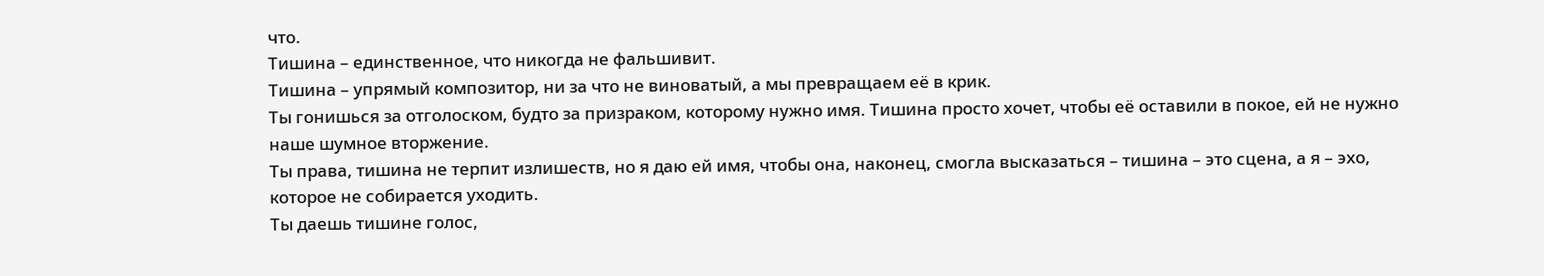что.
Тишина – единственное, что никогда не фальшивит.
Тишина – упрямый композитор, ни за что не виноватый, а мы превращаем её в крик.
Ты гонишься за отголоском, будто за призраком, которому нужно имя. Тишина просто хочет, чтобы её оставили в покое, ей не нужно наше шумное вторжение.
Ты права, тишина не терпит излишеств, но я даю ей имя, чтобы она, наконец, смогла высказаться – тишина – это сцена, а я – эхо, которое не собирается уходить.
Ты даешь тишине голос,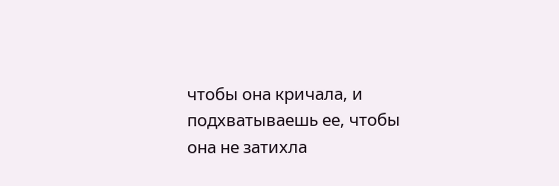чтобы она кричала, и подхватываешь ее, чтобы она не затихла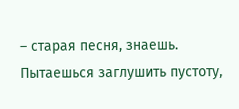– старая песня, знаешь. Пытаешься заглушить пустоту,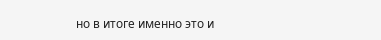но в итоге именно это и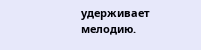удерживает мелодию.